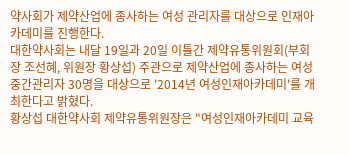약사회가 제약산업에 종사하는 여성 관리자를 대상으로 인재아카데미를 진행한다.
대한약사회는 내달 19일과 20일 이틀간 제약유통위원회(부회장 조선혜, 위원장 황상섭) 주관으로 제약산업에 종사하는 여성 중간관리자 30명을 대상으로 '2014년 여성인재아카데미'를 개최한다고 밝혔다.
황상섭 대한약사회 제약유통위원장은 "여성인재아카데미 교육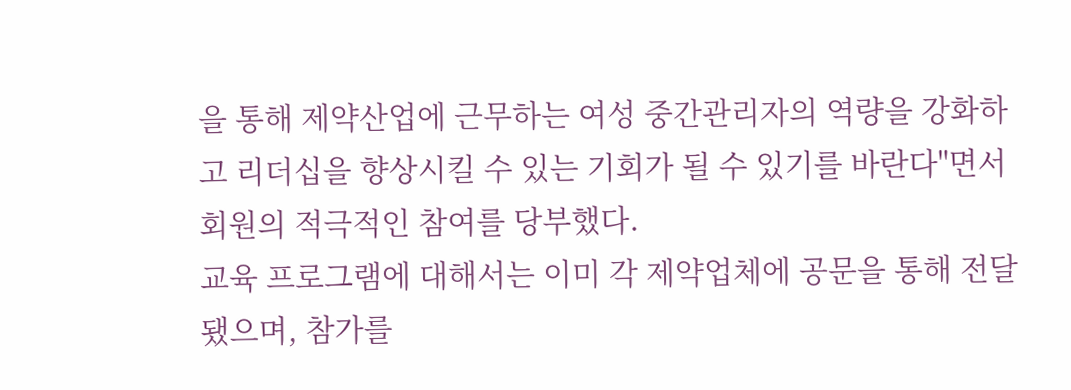을 통해 제약산업에 근무하는 여성 중간관리자의 역량을 강화하고 리더십을 향상시킬 수 있는 기회가 될 수 있기를 바란다"면서 회원의 적극적인 참여를 당부했다.
교육 프로그램에 대해서는 이미 각 제약업체에 공문을 통해 전달됐으며, 참가를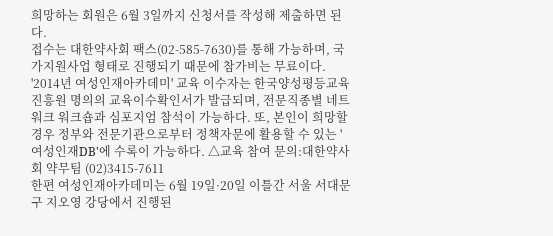희망하는 회원은 6월 3일까지 신청서를 작성해 제출하면 된다.
접수는 대한약사회 팩스(02-585-7630)를 통해 가능하며, 국가지원사업 형태로 진행되기 때문에 참가비는 무료이다.
'2014년 여성인재아카데미' 교육 이수자는 한국양성평등교육진흥원 명의의 교육이수확인서가 발급되며, 전문직종별 네트워크 워크숍과 심포지엄 참석이 가능하다. 또, 본인이 희망할 경우 정부와 전문기관으로부터 정책자문에 활용할 수 있는 '여성인재DB'에 수록이 가능하다. △교육 참여 문의:대한약사회 약무팀 (02)3415-7611
한편 여성인재아카데미는 6월 19일·20일 이틀간 서울 서대문구 지오영 강당에서 진행된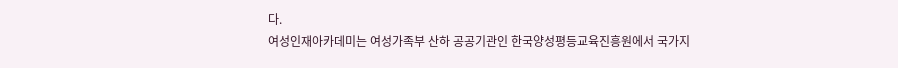다.
여성인재아카데미는 여성가족부 산하 공공기관인 한국양성평등교육진흥원에서 국가지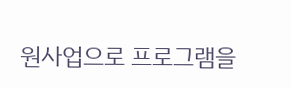원사업으로 프로그램을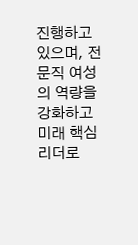진행하고 있으며, 전문직 여성의 역량을 강화하고 미래 핵심리더로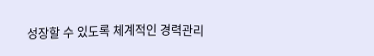성장할 수 있도록 체계적인 경력관리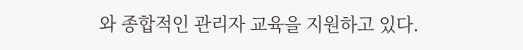와 종합적인 관리자 교육을 지원하고 있다.